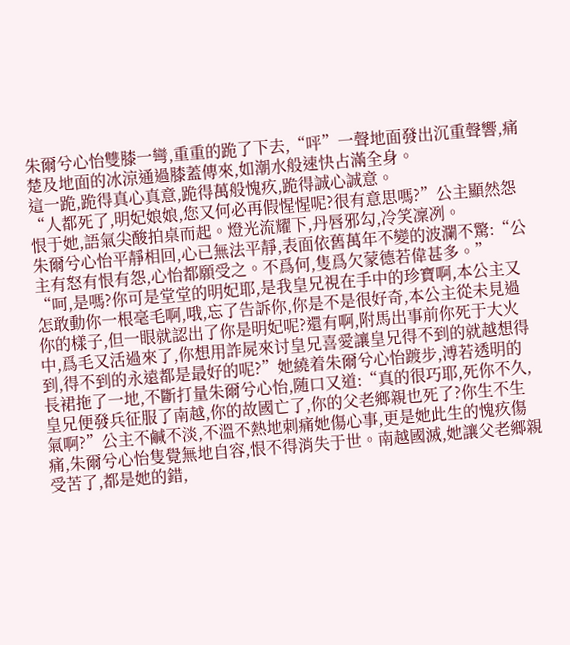朱爾兮心怡雙膝一彎,重重的跪了下去,“呯”一聲地面發出沉重聲響,痛楚及地面的冰涼通過膝蓋傳來,如潮水般速快占滿全身。
這一跪,跪得真心真意,跪得萬般愧疚,跪得誠心誠意。
“人都死了,明妃娘娘,您又何必再假惺惺呢?很有意思嗎?”公主顯然怨恨于她,語氣尖酸拍桌而起。燈光流耀下,丹唇邪勾,冷笑凜冽。
朱爾兮心怡平靜相回,心已無法平靜,表面依舊萬年不變的波瀾不驚:“公主有怒有恨有怨,心怡都願受之。不爲何,隻爲欠蒙德若偉甚多。”
“呵,是嗎?你可是堂堂的明妃耶,是我皇兄視在手中的珍寶啊,本公主又怎敢動你一根毫毛啊,哦,忘了告訴你,你是不是很好奇,本公主從未見過你的樣子,但一眼就認出了你是明妃呢?還有啊,附馬出事前你死于大火中,爲毛又活過來了,你想用詐屍來讨皇兄喜愛讓皇兄得不到的就越想得到,得不到的永遠都是最好的呢?”她繞着朱爾兮心怡踱步,溥若透明的長裙拖了一地,不斷打量朱爾兮心怡,随口又道:“真的很巧耶,死你不久,皇兄便發兵征服了南越,你的故國亡了,你的父老鄉親也死了?你生不生氣啊?”公主不鹹不淡,不溫不熱地刺痛她傷心事,更是她此生的愧疚傷痛,朱爾兮心怡隻覺無地自容,恨不得消失于世。南越國滅,她讓父老鄉親受苦了,都是她的錯,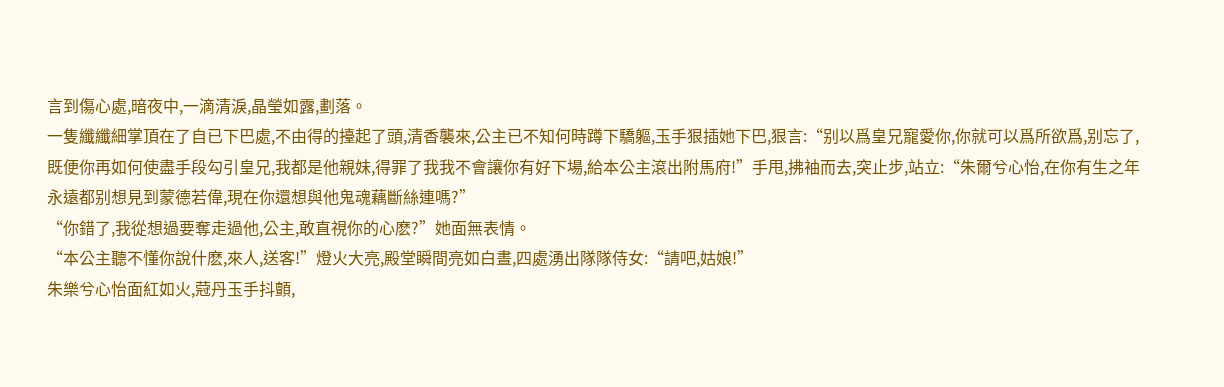言到傷心處,暗夜中,一滴清淚,晶瑩如露,劃落。
一隻纖纖細掌頂在了自已下巴處,不由得的擡起了頭,清香襲來,公主已不知何時蹲下驕軀,玉手狠插她下巴,狠言:“别以爲皇兄寵愛你,你就可以爲所欲爲,别忘了,既便你再如何使盡手段勾引皇兄,我都是他親妹,得罪了我我不會讓你有好下場,給本公主滾出附馬府!”手甩,拂袖而去,突止步,站立:“朱爾兮心怡,在你有生之年永遠都别想見到蒙德若偉,現在你還想與他鬼魂藕斷絲連嗎?”
“你錯了,我從想過要奪走過他,公主,敢直視你的心麽?”她面無表情。
“本公主聽不懂你說什麽,來人,送客!”燈火大亮,殿堂瞬間亮如白晝,四處湧出隊隊侍女:“請吧,姑娘!”
朱樂兮心怡面紅如火,蒄丹玉手抖顫,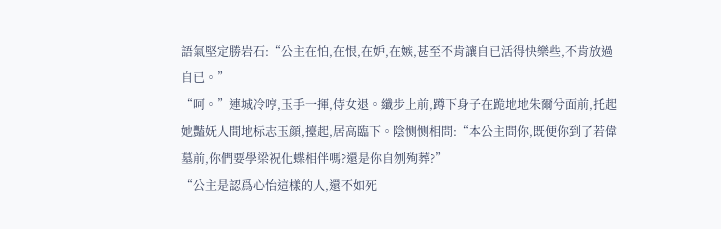語氣堅定勝岩石:“公主在怕,在恨,在妒,在嫉,甚至不肯讓自已活得快樂些,不肯放過自已。”
“呵。”連城冷哼,玉手一揮,侍女退。纖步上前,蹲下身子在跪地地朱爾兮面前,托起她豔妩人間地标志玉顔,擡起,居高臨下。陰恻恻相問:“本公主問你,既便你到了若偉墓前,你們要學梁祝化蝶相伴嗎?還是你自刎殉葬?”
“公主是認爲心怡這樣的人,還不如死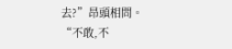去?”昂頭相問。
“不敢,不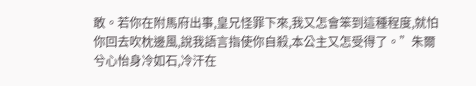敢。若你在附馬府出事,皇兄怪罪下來,我又怎會笨到這種程度,就怕你回去吹枕邊風,說我語言指使你自殺,本公主又怎受得了。”朱爾兮心怡身冷如石,冷汗在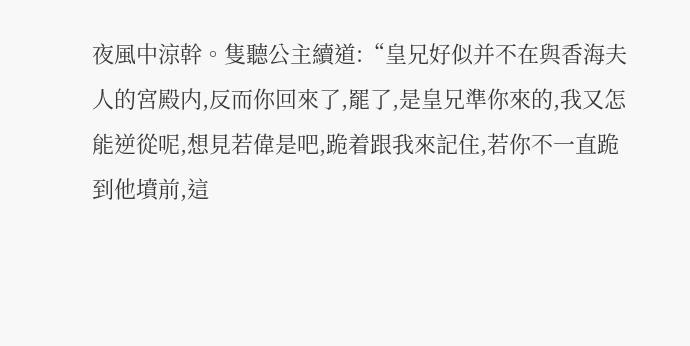夜風中涼幹。隻聽公主續道:“皇兄好似并不在與香海夫人的宮殿内,反而你回來了,罷了,是皇兄準你來的,我又怎能逆從呢,想見若偉是吧,跪着跟我來記住,若你不一直跪到他墳前,這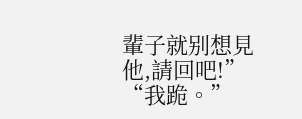輩子就别想見他,請回吧!”
“我跪。”